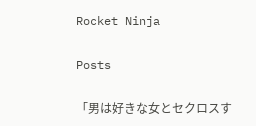Rocket Ninja

Posts

「男は好きな女とセクロスす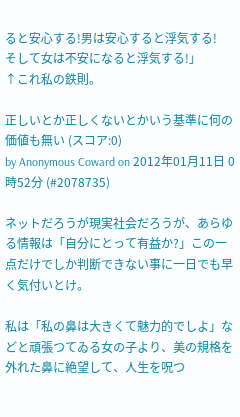ると安心する!男は安心すると浮気する!
そして女は不安になると浮気する!」
↑これ私の鉄則。

正しいとか正しくないとかいう基準に何の価値も無い (スコア:0)
by Anonymous Coward on 2012年01月11日 0時52分 (#2078735)

ネットだろうが現実社会だろうが、あらゆる情報は「自分にとって有益か?」この一点だけでしか判断できない事に一日でも早く気付いとけ。

私は「私の鼻は大きくて魅力的でしよ」などと頑張つてゐる女の子より、美の規格を
外れた鼻に絶望して、人生を呪つ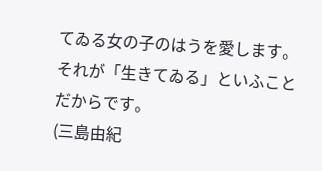てゐる女の子のはうを愛します。
それが「生きてゐる」といふことだからです。
(三島由紀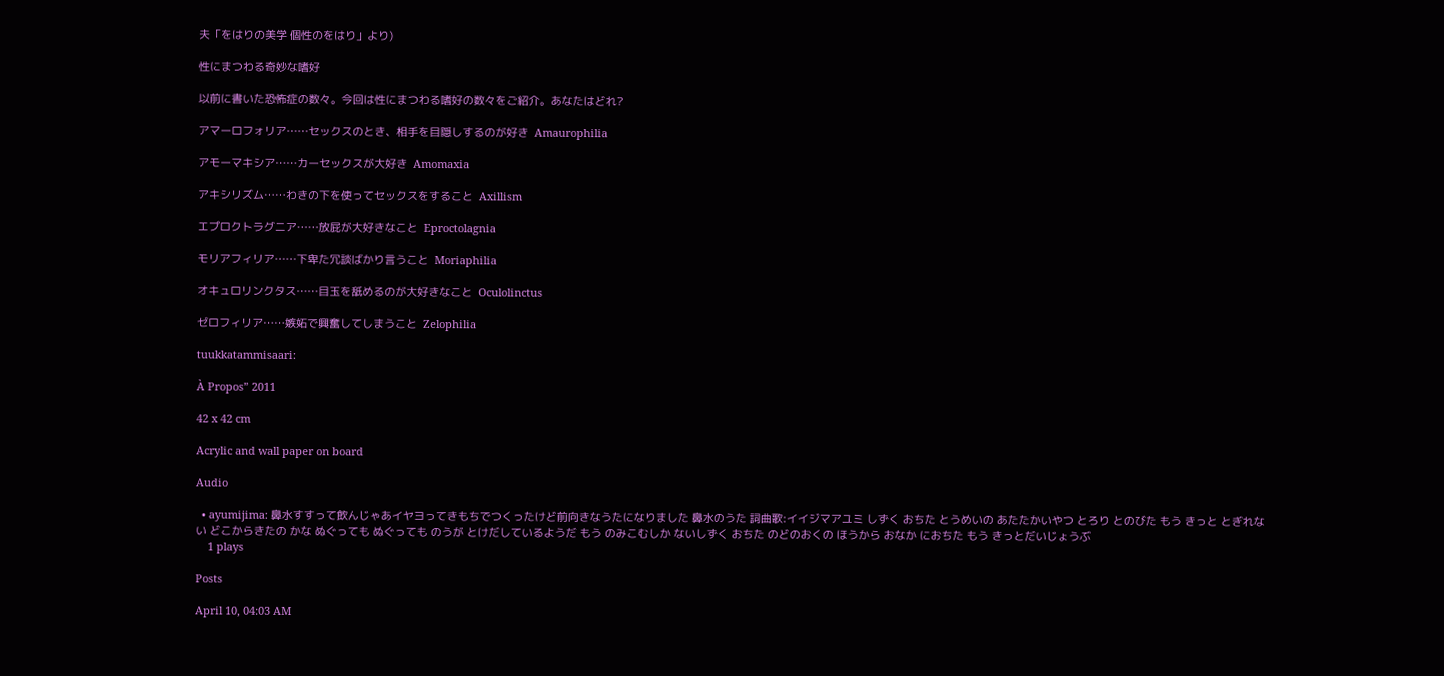夫「をはりの美学 個性のをはり」より)

性にまつわる奇妙な嗜好

以前に書いた恐怖症の数々。今回は性にまつわる嗜好の数々をご紹介。あなたはどれ?

アマーロフォリア……セックスのとき、相手を目隠しするのが好き  Amaurophilia

アモーマキシア……カーセックスが大好き  Amomaxia

アキシリズム……わきの下を使ってセックスをすること  Axillism

エプロクトラグニア……放屁が大好きなこと  Eproctolagnia

モリアフィリア……下卑た冗談ばかり言うこと  Moriaphilia

オキュロリンクタス……目玉を舐めるのが大好きなこと  Oculolinctus

ゼロフィリア……嫉妬で興奮してしまうこと  Zelophilia

tuukkatammisaari:

À Propos” 2011

42 x 42 cm

Acrylic and wall paper on board

Audio

  • ayumijima: 鼻水すすって飲んじゃあイヤヨってきもちでつくったけど前向きなうたになりました 鼻水のうた 詞曲歌:イイジマアユミ しずく おちた とうめいの あたたかいやつ とろり とのびた もう きっと とぎれない どこからきたの かな ぬぐっても ぬぐっても のうが とけだしているようだ もう のみこむしか ないしずく おちた のどのおくの ほうから おなか におちた もう きっとだいじょうぶ
    1 plays

Posts

April 10, 04:03 AM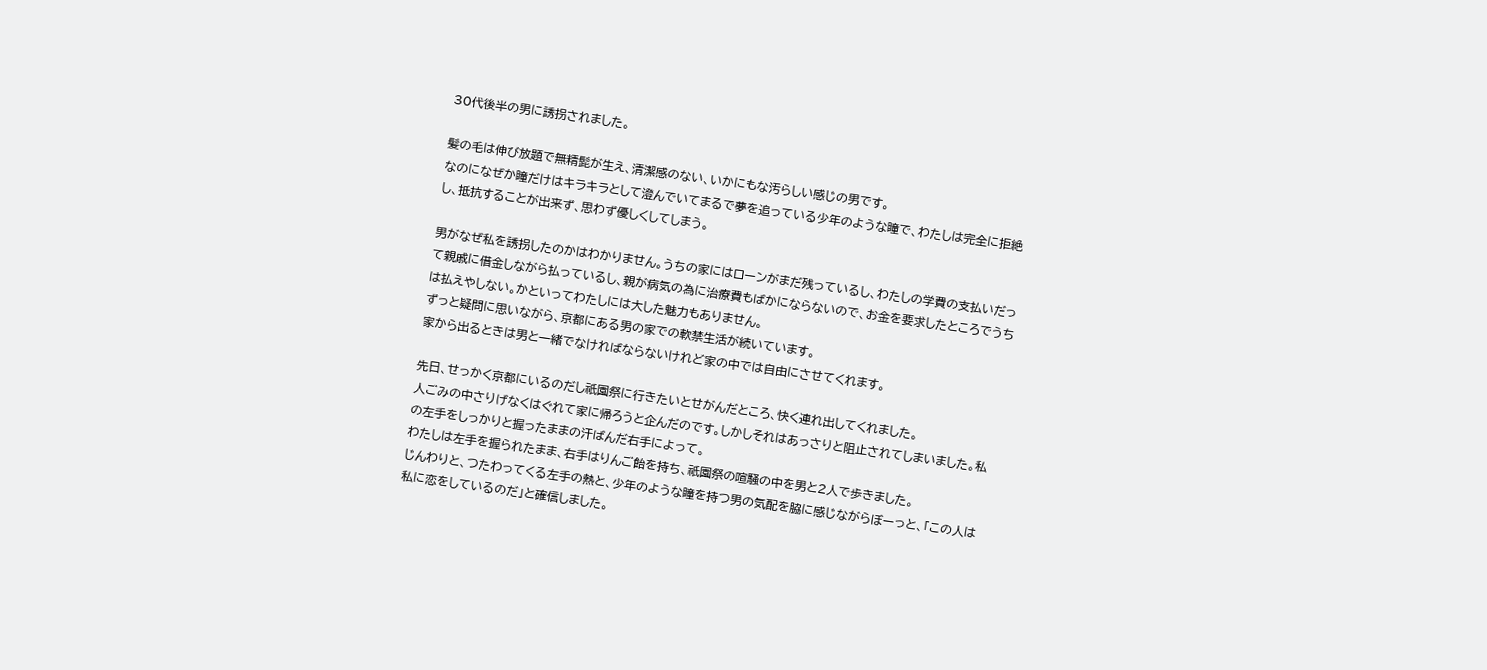30代後半の男に誘拐されました。

髪の毛は伸び放題で無精髭が生え、清潔感のない、いかにもな汚らしい感じの男です。
なのになぜか瞳だけはキラキラとして澄んでいてまるで夢を追っている少年のような瞳で、わたしは完全に拒絶し、抵抗することが出来ず、思わず優しくしてしまう。

男がなぜ私を誘拐したのかはわかりません。うちの家にはローンがまだ残っているし、わたしの学費の支払いだって親戚に借金しながら払っているし、親が病気の為に治療費もばかにならないので、お金を要求したところでうちは払えやしない。かといってわたしには大した魅力もありません。
ずっと疑問に思いながら、京都にある男の家での軟禁生活が続いています。
家から出るときは男と一緒でなければならないけれど家の中では自由にさせてくれます。

先日、せっかく京都にいるのだし祇園祭に行きたいとせがんだところ、快く連れ出してくれました。
人ごみの中さりげなくはぐれて家に帰ろうと企んだのです。しかしそれはあっさりと阻止されてしまいました。私の左手をしっかりと握ったままの汗ばんだ右手によって。
わたしは左手を握られたまま、右手はりんご飴を持ち、祇園祭の喧騒の中を男と2人で歩きました。
じんわりと、つたわってくる左手の熱と、少年のような瞳を持つ男の気配を脇に感じながらぼーっと、「この人は私に恋をしているのだ」と確信しました。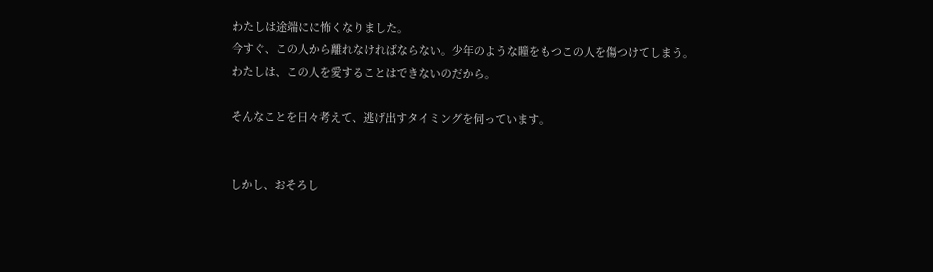わたしは途端にに怖くなりました。
今すぐ、この人から離れなければならない。少年のような瞳をもつこの人を傷つけてしまう。
わたしは、この人を愛することはできないのだから。

そんなことを日々考えて、逃げ出すタイミングを伺っています。


しかし、おそろし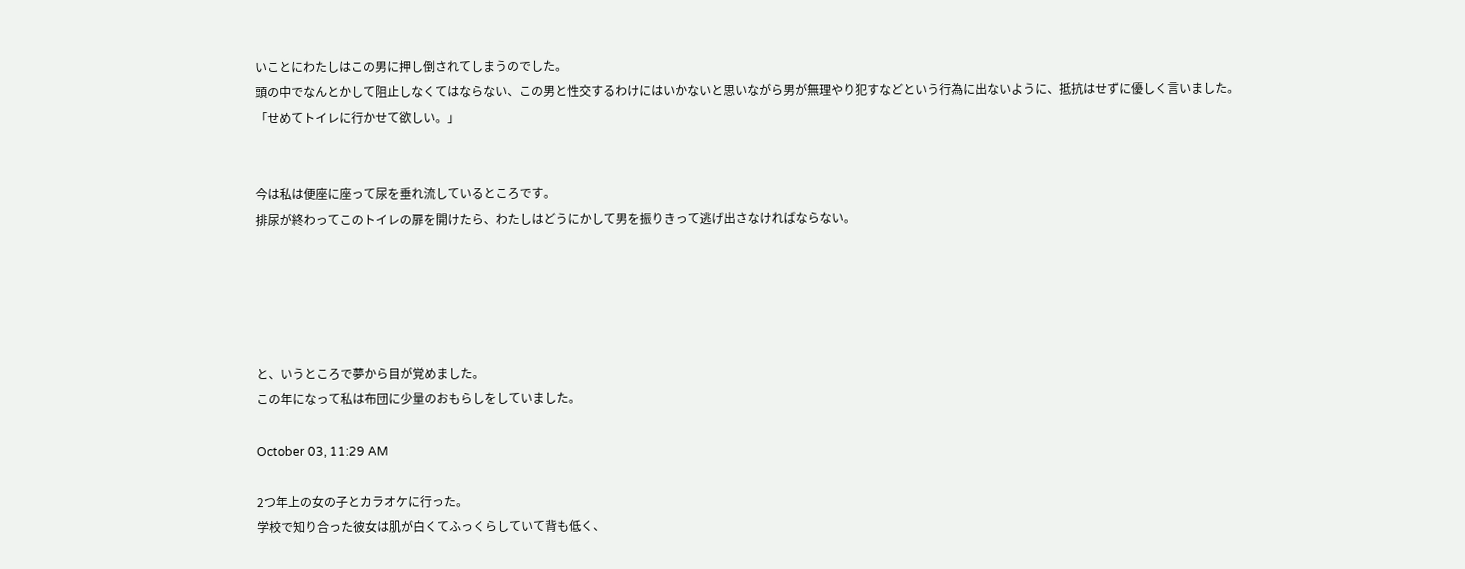いことにわたしはこの男に押し倒されてしまうのでした。
頭の中でなんとかして阻止しなくてはならない、この男と性交するわけにはいかないと思いながら男が無理やり犯すなどという行為に出ないように、抵抗はせずに優しく言いました。
「せめてトイレに行かせて欲しい。」


今は私は便座に座って尿を垂れ流しているところです。
排尿が終わってこのトイレの扉を開けたら、わたしはどうにかして男を振りきって逃げ出さなければならない。





と、いうところで夢から目が覚めました。
この年になって私は布団に少量のおもらしをしていました。

October 03, 11:29 AM

2つ年上の女の子とカラオケに行った。
学校で知り合った彼女は肌が白くてふっくらしていて背も低く、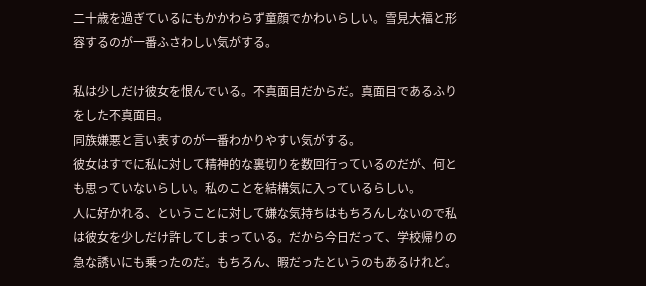二十歳を過ぎているにもかかわらず童顔でかわいらしい。雪見大福と形容するのが一番ふさわしい気がする。

私は少しだけ彼女を恨んでいる。不真面目だからだ。真面目であるふりをした不真面目。
同族嫌悪と言い表すのが一番わかりやすい気がする。
彼女はすでに私に対して精神的な裏切りを数回行っているのだが、何とも思っていないらしい。私のことを結構気に入っているらしい。
人に好かれる、ということに対して嫌な気持ちはもちろんしないので私は彼女を少しだけ許してしまっている。だから今日だって、学校帰りの急な誘いにも乗ったのだ。もちろん、暇だったというのもあるけれど。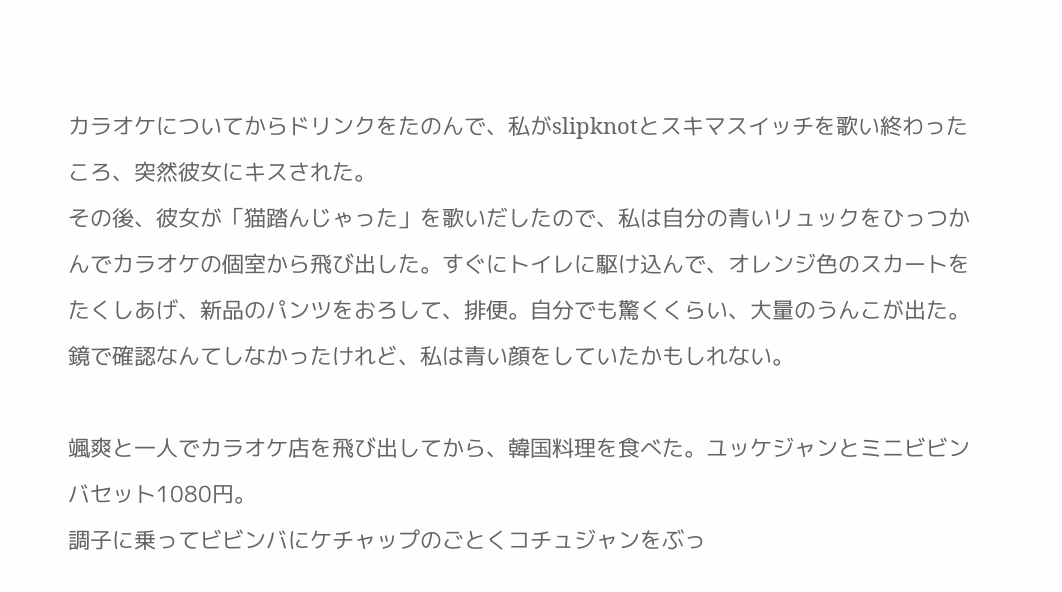カラオケについてからドリンクをたのんで、私がslipknotとスキマスイッチを歌い終わったころ、突然彼女にキスされた。
その後、彼女が「猫踏んじゃった」を歌いだしたので、私は自分の青いリュックをひっつかんでカラオケの個室から飛び出した。すぐにトイレに駆け込んで、オレンジ色のスカートをたくしあげ、新品のパンツをおろして、排便。自分でも驚くくらい、大量のうんこが出た。鏡で確認なんてしなかったけれど、私は青い顔をしていたかもしれない。

颯爽と一人でカラオケ店を飛び出してから、韓国料理を食べた。ユッケジャンとミニビビンバセット1080円。
調子に乗ってビビンバにケチャップのごとくコチュジャンをぶっ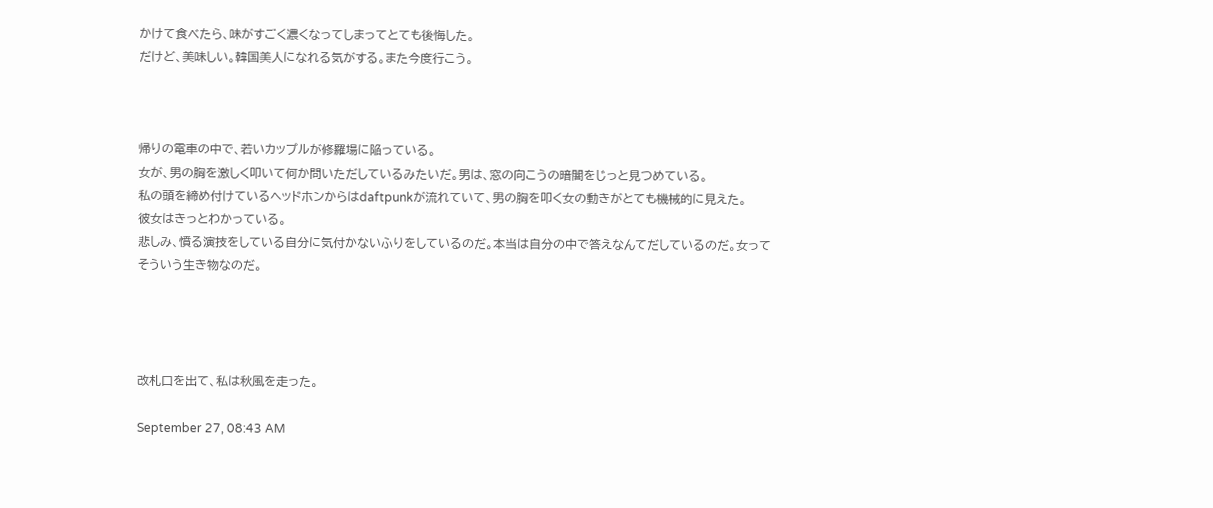かけて食べたら、味がすごく濃くなってしまってとても後悔した。
だけど、美味しい。韓国美人になれる気がする。また今度行こう。



帰りの電車の中で、若いカップルが修羅場に陥っている。
女が、男の胸を激しく叩いて何か問いただしているみたいだ。男は、窓の向こうの暗闇をじっと見つめている。
私の頭を締め付けているヘッドホンからはdaftpunkが流れていて、男の胸を叩く女の動きがとても機械的に見えた。
彼女はきっとわかっている。
悲しみ、憤る演技をしている自分に気付かないふりをしているのだ。本当は自分の中で答えなんてだしているのだ。女ってそういう生き物なのだ。




改札口を出て、私は秋風を走った。

September 27, 08:43 AM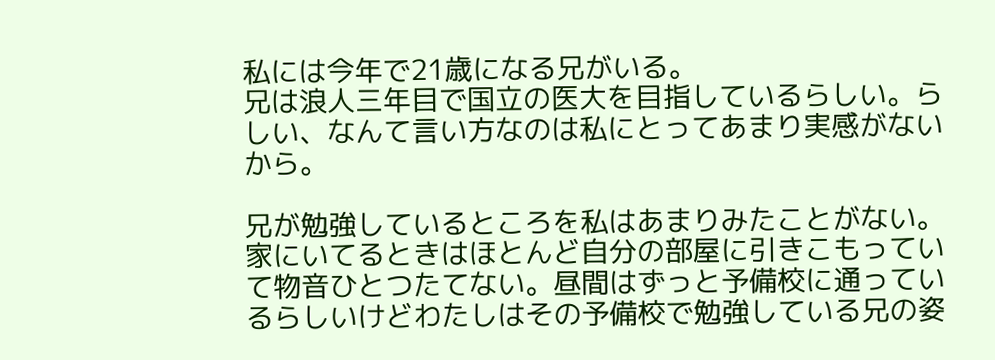私には今年で21歳になる兄がいる。
兄は浪人三年目で国立の医大を目指しているらしい。らしい、なんて言い方なのは私にとってあまり実感がないから。

兄が勉強しているところを私はあまりみたことがない。家にいてるときはほとんど自分の部屋に引きこもっていて物音ひとつたてない。昼間はずっと予備校に通っているらしいけどわたしはその予備校で勉強している兄の姿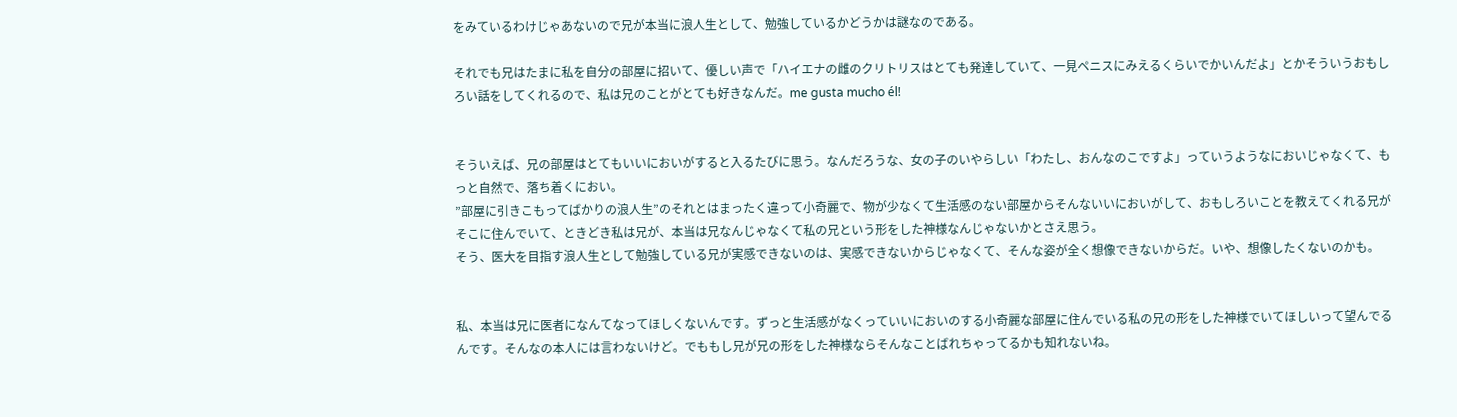をみているわけじゃあないので兄が本当に浪人生として、勉強しているかどうかは謎なのである。

それでも兄はたまに私を自分の部屋に招いて、優しい声で「ハイエナの雌のクリトリスはとても発達していて、一見ペニスにみえるくらいでかいんだよ」とかそういうおもしろい話をしてくれるので、私は兄のことがとても好きなんだ。me gusta mucho él!


そういえば、兄の部屋はとてもいいにおいがすると入るたびに思う。なんだろうな、女の子のいやらしい「わたし、おんなのこですよ」っていうようなにおいじゃなくて、もっと自然で、落ち着くにおい。
”部屋に引きこもってばかりの浪人生”のそれとはまったく違って小奇麗で、物が少なくて生活感のない部屋からそんないいにおいがして、おもしろいことを教えてくれる兄がそこに住んでいて、ときどき私は兄が、本当は兄なんじゃなくて私の兄という形をした神様なんじゃないかとさえ思う。
そう、医大を目指す浪人生として勉強している兄が実感できないのは、実感できないからじゃなくて、そんな姿が全く想像できないからだ。いや、想像したくないのかも。


私、本当は兄に医者になんてなってほしくないんです。ずっと生活感がなくっていいにおいのする小奇麗な部屋に住んでいる私の兄の形をした神様でいてほしいって望んでるんです。そんなの本人には言わないけど。でももし兄が兄の形をした神様ならそんなことばれちゃってるかも知れないね。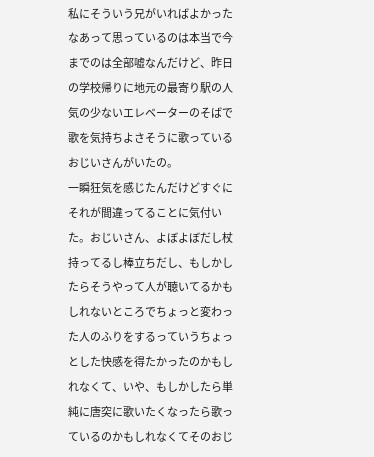私にそういう兄がいればよかったなあって思っているのは本当で今までのは全部嘘なんだけど、昨日の学校帰りに地元の最寄り駅の人気の少ないエレベーターのそばで歌を気持ちよさそうに歌っているおじいさんがいたの。
一瞬狂気を感じたんだけどすぐにそれが間違ってることに気付いた。おじいさん、よぼよぼだし杖持ってるし棒立ちだし、もしかしたらそうやって人が聴いてるかもしれないところでちょっと変わった人のふりをするっていうちょっとした快感を得たかったのかもしれなくて、いや、もしかしたら単純に唐突に歌いたくなったら歌っているのかもしれなくてそのおじ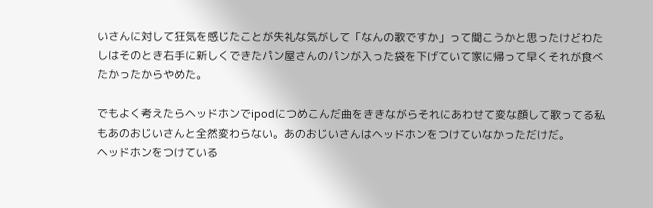いさんに対して狂気を感じたことが失礼な気がして「なんの歌ですか」って聞こうかと思ったけどわたしはそのとき右手に新しくできたパン屋さんのパンが入った袋を下げていて家に帰って早くそれが食べたかったからやめた。

でもよく考えたらヘッドホンでipodにつめこんだ曲をききながらそれにあわせて変な顔して歌ってる私もあのおじいさんと全然変わらない。あのおじいさんはヘッドホンをつけていなかっただけだ。
ヘッドホンをつけている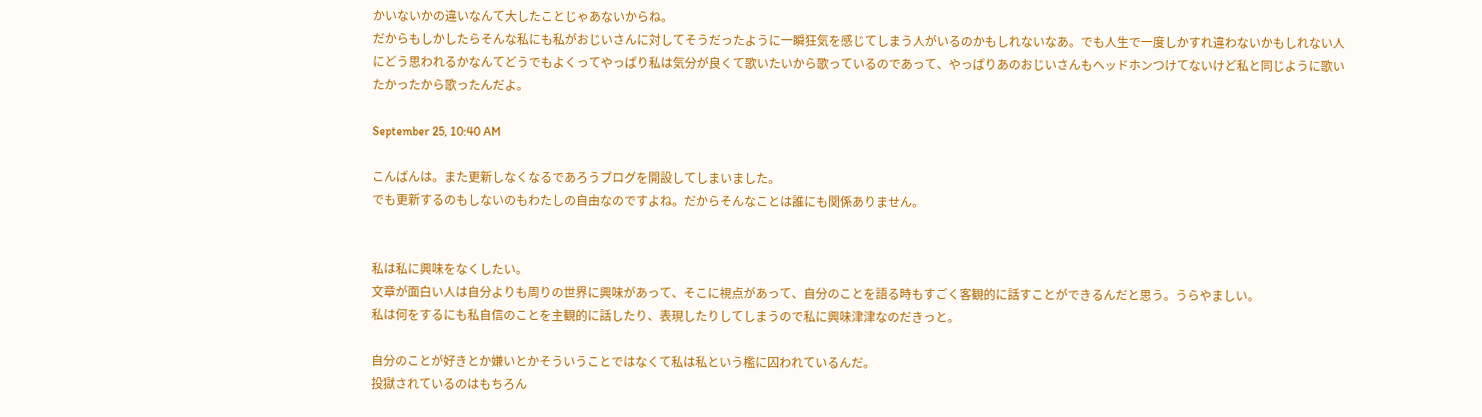かいないかの違いなんて大したことじゃあないからね。
だからもしかしたらそんな私にも私がおじいさんに対してそうだったように一瞬狂気を感じてしまう人がいるのかもしれないなあ。でも人生で一度しかすれ違わないかもしれない人にどう思われるかなんてどうでもよくってやっぱり私は気分が良くて歌いたいから歌っているのであって、やっぱりあのおじいさんもヘッドホンつけてないけど私と同じように歌いたかったから歌ったんだよ。

September 25, 10:40 AM

こんばんは。また更新しなくなるであろうブログを開設してしまいました。
でも更新するのもしないのもわたしの自由なのですよね。だからそんなことは誰にも関係ありません。


私は私に興味をなくしたい。
文章が面白い人は自分よりも周りの世界に興味があって、そこに視点があって、自分のことを語る時もすごく客観的に話すことができるんだと思う。うらやましい。
私は何をするにも私自信のことを主観的に話したり、表現したりしてしまうので私に興味津津なのだきっと。

自分のことが好きとか嫌いとかそういうことではなくて私は私という檻に囚われているんだ。
投獄されているのはもちろん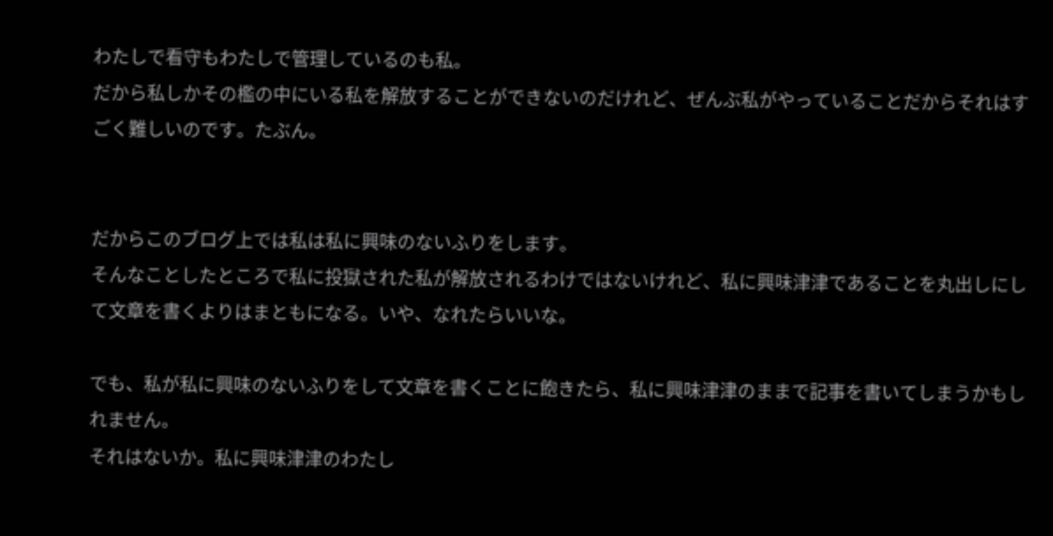わたしで看守もわたしで管理しているのも私。
だから私しかその檻の中にいる私を解放することができないのだけれど、ぜんぶ私がやっていることだからそれはすごく難しいのです。たぶん。


だからこのブログ上では私は私に興味のないふりをします。
そんなことしたところで私に投獄された私が解放されるわけではないけれど、私に興味津津であることを丸出しにして文章を書くよりはまともになる。いや、なれたらいいな。

でも、私が私に興味のないふりをして文章を書くことに飽きたら、私に興味津津のままで記事を書いてしまうかもしれません。
それはないか。私に興味津津のわたし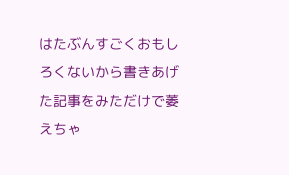はたぶんすごくおもしろくないから書きあげた記事をみただけで萎えちゃ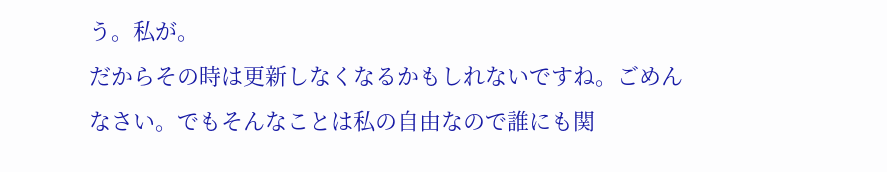う。私が。
だからその時は更新しなくなるかもしれないですね。ごめんなさい。でもそんなことは私の自由なので誰にも関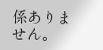係ありません。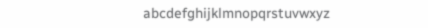abcdefghijklmnopqrstuvwxyz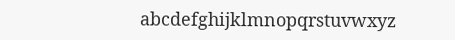abcdefghijklmnopqrstuvwxyz